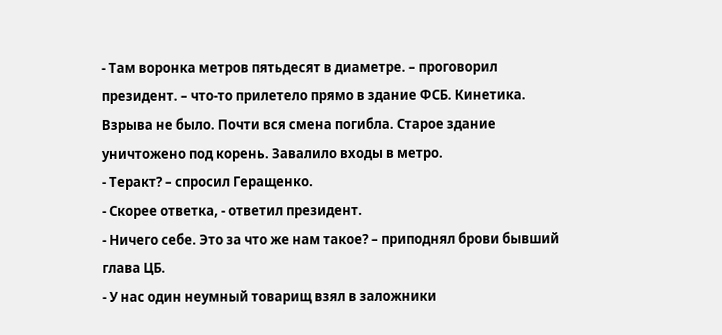- Там воронка метров пятьдесят в диаметре. – проговорил президент. – что-то прилетело прямо в здание ФСБ. Кинетика. Взрыва не было. Почти вся смена погибла. Старое здание уничтожено под корень. Завалило входы в метро.
- Теракт? – спросил Геращенко.
- Скорее ответка, - ответил президент.
- Ничего себе. Это за что же нам такое? – приподнял брови бывший глава ЦБ.
- У нас один неумный товарищ взял в заложники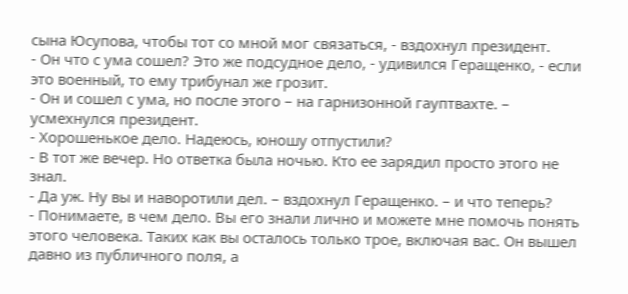сына Юсупова, чтобы тот со мной мог связаться, - вздохнул президент.
- Он что с ума сошел? Это же подсудное дело, - удивился Геращенко, - если это военный, то ему трибунал же грозит.
- Он и сошел с ума, но после этого – на гарнизонной гауптвахте. – усмехнулся президент.
- Хорошенькое дело. Надеюсь, юношу отпустили?
- В тот же вечер. Но ответка была ночью. Кто ее зарядил просто этого не знал.
- Да уж. Ну вы и наворотили дел. – вздохнул Геращенко. – и что теперь?
- Понимаете, в чем дело. Вы его знали лично и можете мне помочь понять этого человека. Таких как вы осталось только трое, включая вас. Он вышел давно из публичного поля, а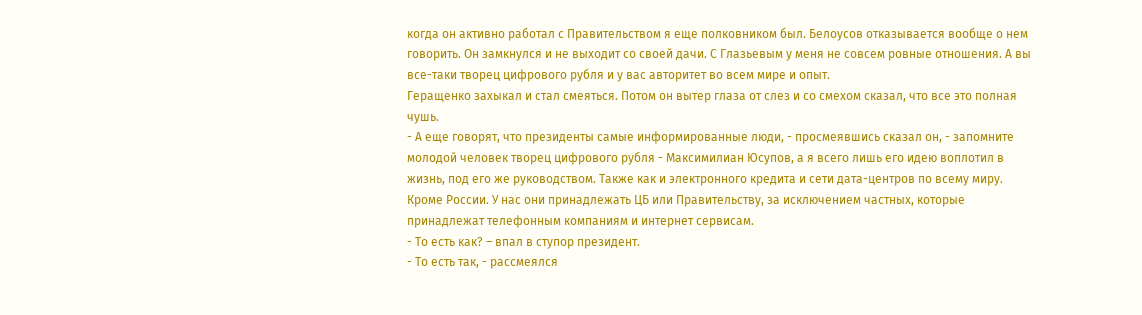когда он активно работал с Правительством я еще полковником был. Белоусов отказывается вообще о нем говорить. Он замкнулся и не выходит со своей дачи. С Глазьевым у меня не совсем ровные отношения. А вы все-таки творец цифрового рубля и у вас авторитет во всем мире и опыт.
Геращенко захыкал и стал смеяться. Потом он вытер глаза от слез и со смехом сказал, что все это полная чушь.
- А еще говорят, что президенты самые информированные люди, - просмеявшись сказал он, - запомните молодой человек творец цифрового рубля - Максимилиан Юсупов, а я всего лишь его идею воплотил в жизнь, под его же руководством. Также как и электронного кредита и сети дата-центров по всему миру. Кроме России. У нас они принадлежать ЦБ или Правительству, за исключением частных, которые принадлежат телефонным компаниям и интернет сервисам.
- То есть как? – впал в ступор президент.
- То есть так, - рассмеялся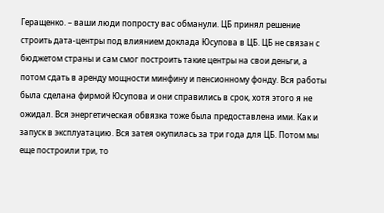Геращенко. – ваши люди попросту вас обманули. ЦБ принял решение строить дата-центры под влиянием доклада Юсупова в ЦБ. ЦБ не связан с бюджетом страны и сам смог построить такие центры на свои деньги, а потом сдать в аренду мощности минфину и пенсионному фонду. Вся работы была сделана фирмой Юсупова и они справились в срок, хотя этого я не ожидал. Вся энергетическая обвязка тоже была предоставлена ими. Как и запуск в эксплуатацию. Вся затея окупилась за три года для ЦБ. Потом мы еще построили три, то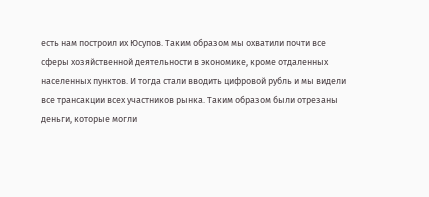есть нам построил их Юсупов. Таким образом мы охватили почти все сферы хозяйственной деятельности в экономике, кроме отдаленных населенных пунктов. И тогда стали вводить цифровой рубль и мы видели все трансакции всех участников рынка. Таким образом были отрезаны деньги, которые могли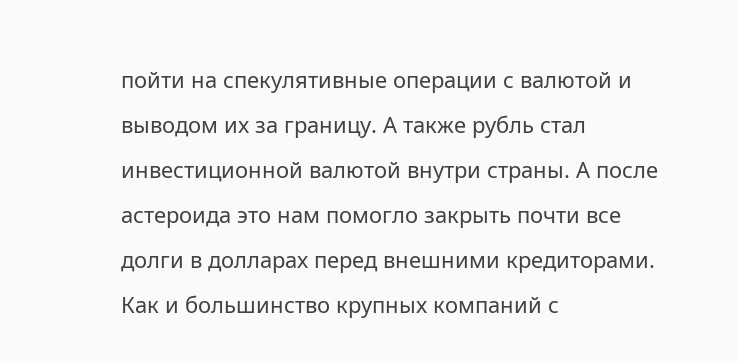пойти на спекулятивные операции с валютой и выводом их за границу. А также рубль стал инвестиционной валютой внутри страны. А после астероида это нам помогло закрыть почти все долги в долларах перед внешними кредиторами. Как и большинство крупных компаний с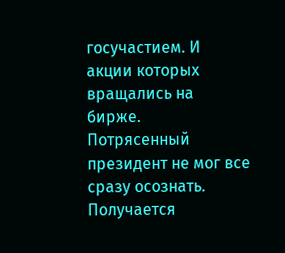госучастием. И акции которых вращались на бирже.
Потрясенный президент не мог все сразу осознать. Получается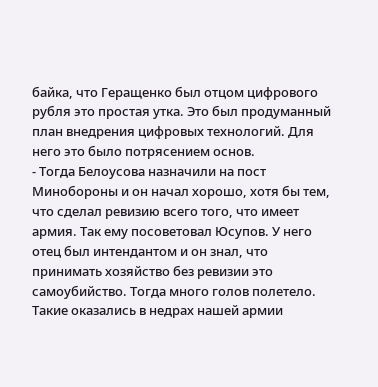байка, что Геращенко был отцом цифрового рубля это простая утка. Это был продуманный план внедрения цифровых технологий. Для него это было потрясением основ.
- Тогда Белоусова назначили на пост Минобороны и он начал хорошо, хотя бы тем, что сделал ревизию всего того, что имеет армия. Так ему посоветовал Юсупов. У него отец был интендантом и он знал, что принимать хозяйство без ревизии это самоубийство. Тогда много голов полетело. Такие оказались в недрах нашей армии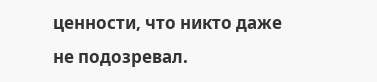ценности, что никто даже не подозревал.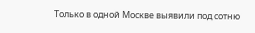Только в одной Москве выявили под сотню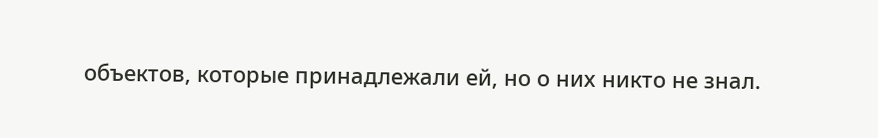объектов, которые принадлежали ей, но о них никто не знал.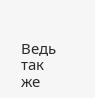Ведь так же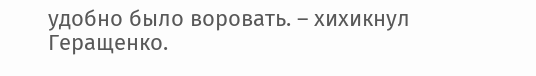удобно было воровать. – хихикнул Геращенко.